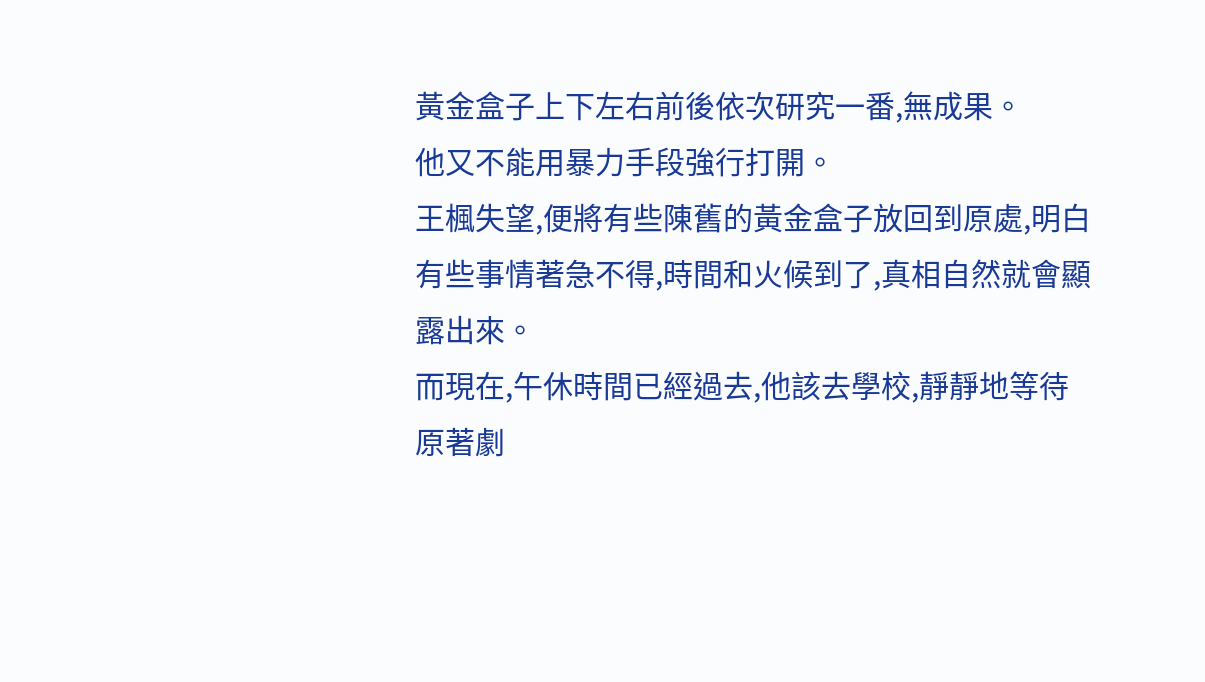黃金盒子上下左右前後依次研究一番,無成果。
他又不能用暴力手段強行打開。
王楓失望,便將有些陳舊的黃金盒子放回到原處,明白有些事情著急不得,時間和火候到了,真相自然就會顯露出來。
而現在,午休時間已經過去,他該去學校,靜靜地等待原著劇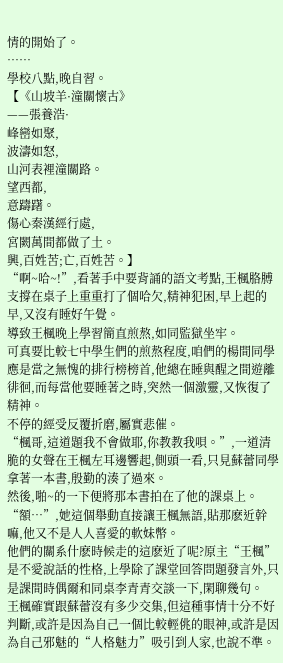情的開始了。
……
學校八點,晚自習。
【《山坡羊·潼關懷古》
——張養浩·
峰巒如聚,
波濤如怒,
山河表裡潼關路。
望西都,
意躊躇。
傷心秦漢經行處,
宮闕萬間都做了土。
興,百姓苦;亡,百姓苦。】
“啊~哈~!”,看著手中要背誦的語文考點,王楓胳膊支撐在桌子上重重打了個哈欠,精神犯困,早上起的早,又沒有睡好午覺。
導致王楓晚上學習簡直煎熬,如同監獄坐牢。
可真要比較七中學生們的煎熬程度,咱們的楊間同學應是當之無愧的排行榜榜首,他總在睡與醒之間遊離徘徊,而每當他要睡著之時,突然一個激靈,又恢復了精神。
不停的經受反覆折磨,屬實悲催。
“楓哥,這道題我不會做耶,你教教我唄。”,一道清脆的女聲在王楓左耳邊響起,側頭一看,只見蘇蕾同學拿著一本書,殷勤的湊了過來。
然後,啪~的一下便將那本書拍在了他的課桌上。
“額…”,她這個舉動直接讓王楓無語,貼那麽近幹嘛,他又不是人人喜愛的軟妹幣。
他們的關系什麽時候走的這麽近了呢?原主“王楓”是不愛說話的性格,上學除了課堂回答問題發言外,只是課間時偶爾和同桌李青青交談一下,閑聊幾句。
王楓確實跟蘇蕾沒有多少交集,但這種事情十分不好判斷,或許是因為自己一個比較輕佻的眼神,或許是因為自己邪魅的“人格魅力”吸引到人家,也說不準。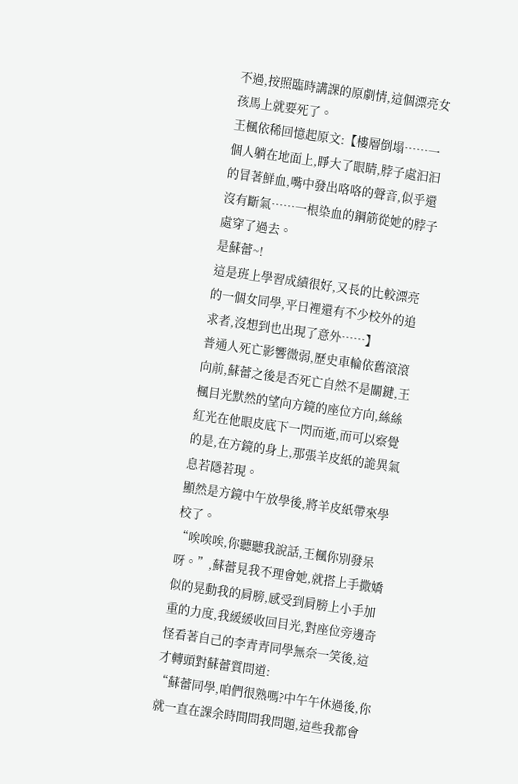不過,按照臨時講課的原劇情,這個漂亮女孩馬上就要死了。
王楓依稀回憶起原文:【樓層倒塌……一個人躺在地面上,睜大了眼睛,脖子處汩汩的冒著鮮血,嘴中發出咯咯的聲音,似乎還沒有斷氣……一根染血的鋼筋從她的脖子處穿了過去。
是蘇蕾~!
這是班上學習成績很好,又長的比較漂亮的一個女同學,平日裡還有不少校外的追求者,沒想到也出現了意外……】
普通人死亡影響微弱,歷史車輪依舊滾滾向前,蘇蕾之後是否死亡自然不是關鍵,王楓目光默然的望向方鏡的座位方向,絲絲紅光在他眼皮底下一閃而逝,而可以察覺的是,在方鏡的身上,那張羊皮紙的詭異氣息若隱若現。
顯然是方鏡中午放學後,將羊皮紙帶來學校了。
“唉唉唉,你聽聽我說話,王楓你別發呆呀。”,蘇蕾見我不理會她,就搭上手撒嬌似的晃動我的肩膀,感受到肩膀上小手加重的力度,我緩緩收回目光,對座位旁邊奇怪看著自己的李青青同學無奈一笑後,這才轉頭對蘇蕾質問道:
“蘇蕾同學,咱們很熟嗎?中午午休過後,你就一直在課余時間問我問題,這些我都會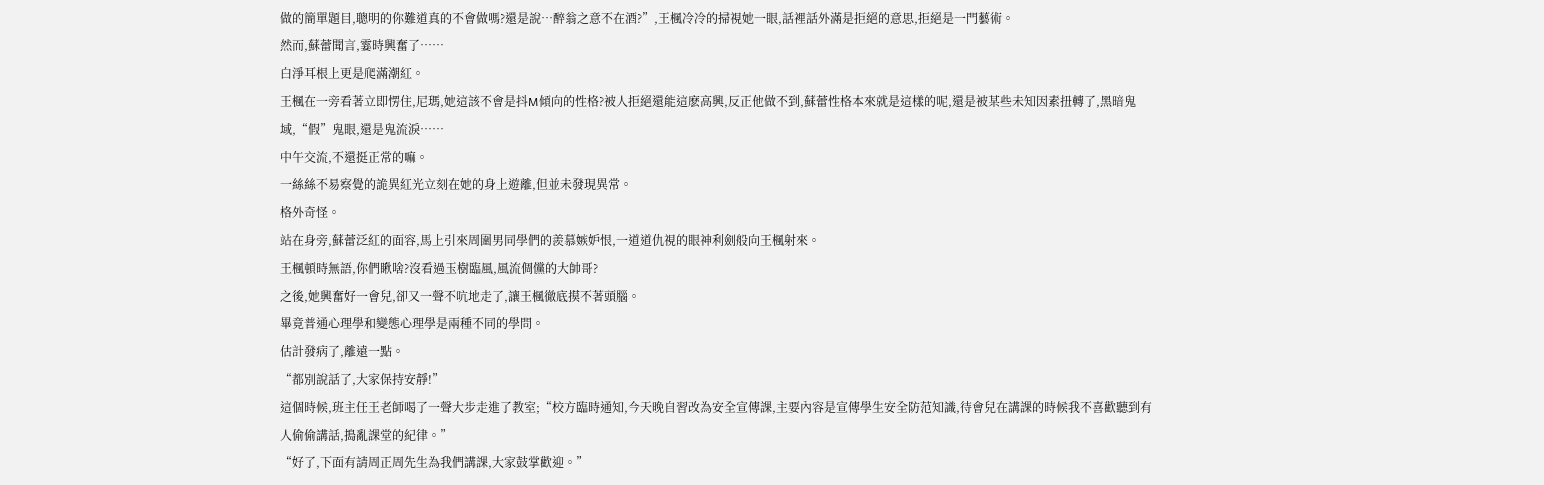做的簡單題目,聰明的你難道真的不會做嗎?還是說…醉翁之意不在酒?”,王楓冷冷的掃視她一眼,話裡話外滿是拒絕的意思,拒絕是一門藝術。
然而,蘇蕾聞言,霎時興奮了……
白淨耳根上更是爬滿潮紅。
王楓在一旁看著立即愣住,尼瑪,她這該不會是抖M傾向的性格?被人拒絕還能這麽高興,反正他做不到,蘇蕾性格本來就是這樣的呢,還是被某些未知因素扭轉了,黑暗鬼域,“假”鬼眼,還是鬼流淚……
中午交流,不還挺正常的嘛。
一絲絲不易察覺的詭異紅光立刻在她的身上遊離,但並未發現異常。
格外奇怪。
站在身旁,蘇蕾泛紅的面容,馬上引來周圍男同學們的羨慕嫉妒恨,一道道仇視的眼神利劍般向王楓射來。
王楓頓時無語,你們瞅啥?沒看過玉樹臨風,風流倜儻的大帥哥?
之後,她興奮好一會兒,卻又一聲不吭地走了,讓王楓徹底摸不著頭腦。
畢竟普通心理學和變態心理學是兩種不同的學問。
估計發病了,離遠一點。
“都別說話了,大家保持安靜!”
這個時候,班主任王老師喝了一聲大步走進了教室;“校方臨時通知,今天晚自習改為安全宣傳課,主要內容是宣傳學生安全防范知識,待會兒在講課的時候我不喜歡聽到有人偷偷講話,搗亂課堂的紀律。”
“好了,下面有請周正周先生為我們講課,大家鼓掌歡迎。”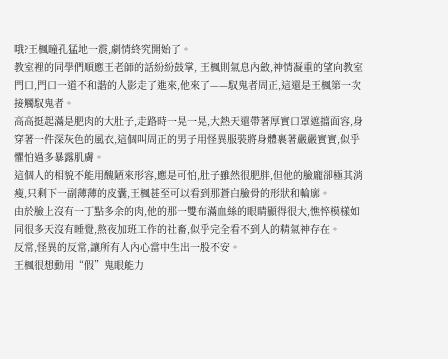哦?王楓瞳孔猛地一震,劇情終究開始了。
教室裡的同學們順應王老師的話紛紛鼓掌, 王楓則氣息內斂,神情凝重的望向教室門口,門口一道不和諧的人影走了進來,他來了——馭鬼者周正,這還是王楓第一次接觸馭鬼者。
高高挺起滿是肥肉的大肚子,走路時一晃一晃,大熱天還帶著厚實口罩遮擋面容,身穿著一件深灰色的風衣,這個叫周正的男子用怪異服裝將身體裹著嚴嚴實實,似乎懼怕過多暴露肌膚。
這個人的相貌不能用醜陋來形容,應是可怕,肚子雖然很肥胖,但他的臉龐卻極其消瘦,只剩下一副薄薄的皮囊,王楓甚至可以看到那蒼白臉骨的形狀和輪廓。
由於臉上沒有一丁點多余的肉,他的那一雙布滿血絲的眼睛顯得很大,憔悴模樣如同很多天沒有睡覺,熬夜加班工作的社畜,似乎完全看不到人的精氣神存在。
反常,怪異的反常,讓所有人內心當中生出一股不安。
王楓很想動用“假”鬼眼能力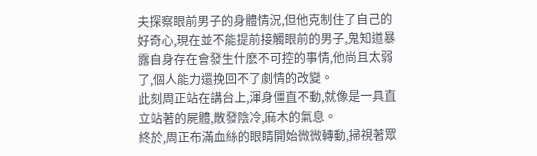夫探察眼前男子的身體情況,但他克制住了自己的好奇心,現在並不能提前接觸眼前的男子,鬼知道暴露自身存在會發生什麽不可控的事情,他尚且太弱了,個人能力還挽回不了劇情的改變。
此刻周正站在講台上,渾身僵直不動,就像是一具直立站著的屍體,散發陰冷,麻木的氣息。
終於,周正布滿血絲的眼睛開始微微轉動,掃視著眾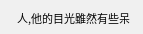人,他的目光雖然有些呆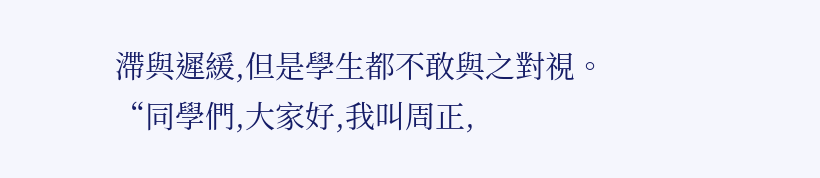滯與遲緩,但是學生都不敢與之對視。
“同學們,大家好,我叫周正,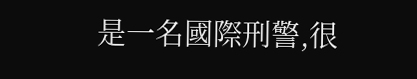是一名國際刑警,很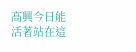高興今日能活著站在這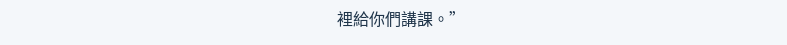裡給你們講課。”